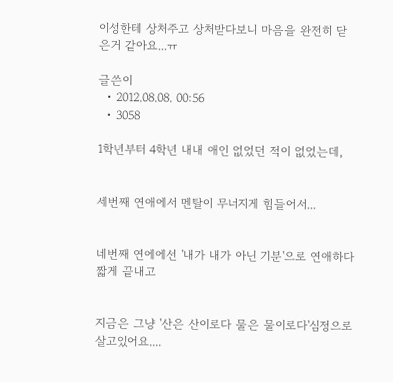이성한테 상처주고 상처받다보니 마음을 완전히 닫은거 같아요...ㅠ

글쓴이
  • 2012.08.08. 00:56
  • 3058

1학년부터 4학년 내내 애인 없었던 적이 없었는데,


세번째 연애에서 멘탈이 무너지게 힘들어서...


네번째 연에에선 '내가 내가 아닌 기분'으로 연애하다 짧게 끝내고


지금은 그냥 '산은 산이로다 물은 물이로다'심정으로 살고있어요....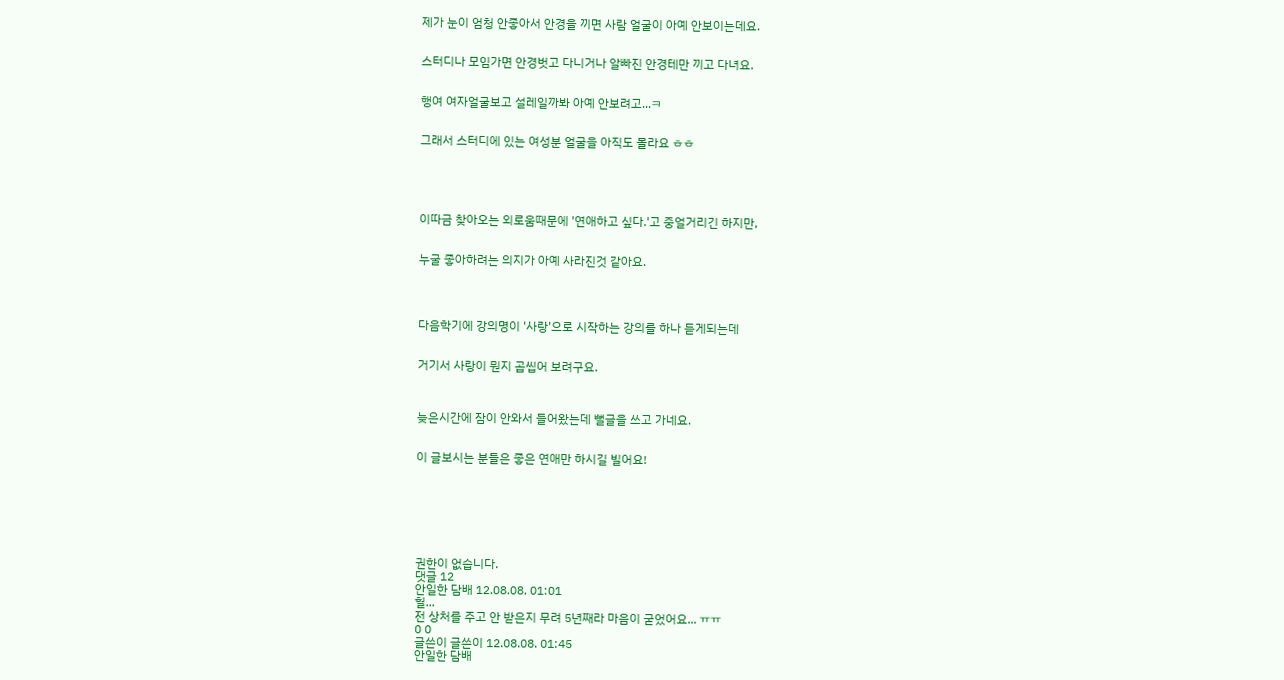제가 눈이 엄청 안좋아서 안경을 끼면 사람 얼굴이 아예 안보이는데요.


스터디나 모임가면 안경벗고 다니거나 알빠진 안경테만 끼고 다녀요.


행여 여자얼굴보고 설레일까봐 아예 안보려고...ㅋ


그래서 스터디에 있는 여성분 얼굴을 아직도 몰라요 ㅎㅎ





이따금 찾아오는 외로움때문에 '연애하고 싶다.'고 중얼거리긴 하지만,


누굴 좋아하려는 의지가 아예 사라진것 같아요.




다음학기에 강의명이 '사랑'으로 시작하는 강의를 하나 듣게되는데


거기서 사랑이 뭔지 곱씹어 보려구요.



늦은시간에 잠이 안와서 들어왔는데 뻘글을 쓰고 가네요.


이 글보시는 분들은 좋은 연애만 하시길 빌어요!







권한이 없습니다.
댓글 12
안일한 담배 12.08.08. 01:01
헐...
전 상처를 주고 안 받은지 무려 5년째라 마음이 굳었어요... ㅠㅠ
0 0
글쓴이 글쓴이 12.08.08. 01:45
안일한 담배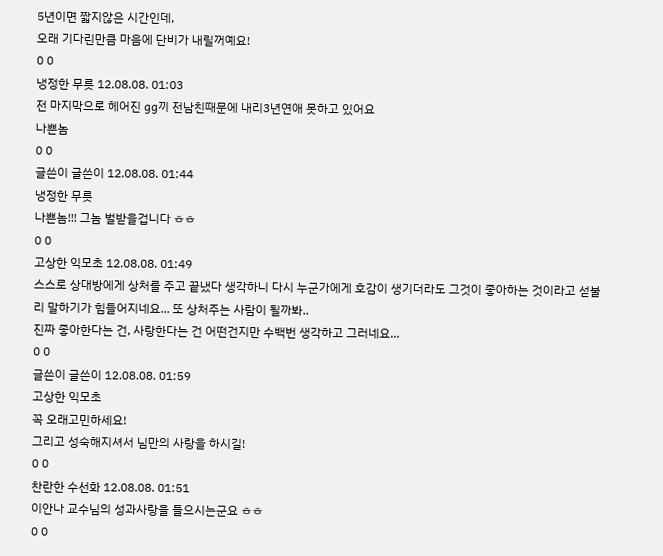5년이면 짧지않은 시간인데,
오래 기다린만큼 마음에 단비가 내릴꺼예요!
0 0
냉정한 무릇 12.08.08. 01:03
전 마지막으로 헤어진 gg끼 전남친때문에 내리3년연애 못하고 있어요
나쁜놈
0 0
글쓴이 글쓴이 12.08.08. 01:44
냉정한 무릇
나쁜놈!!! 그놈 벌받을겁니다 ㅎㅎ
0 0
고상한 익모초 12.08.08. 01:49
스스로 상대방에게 상처를 주고 끝냈다 생각하니 다시 누군가에게 호감이 생기더라도 그것이 좋아하는 것이라고 섣불리 말하기가 힘들어지네요... 또 상처주는 사람이 될까봐..
진짜 좋아한다는 건, 사랑한다는 건 어떤건지만 수백번 생각하고 그러네요...
0 0
글쓴이 글쓴이 12.08.08. 01:59
고상한 익모초
꼭 오래고민하세요!
그리고 성숙해지셔서 님만의 사랑을 하시길!
0 0
찬란한 수선화 12.08.08. 01:51
이안나 교수님의 성과사랑을 들으시는군요 ㅎㅎ
0 0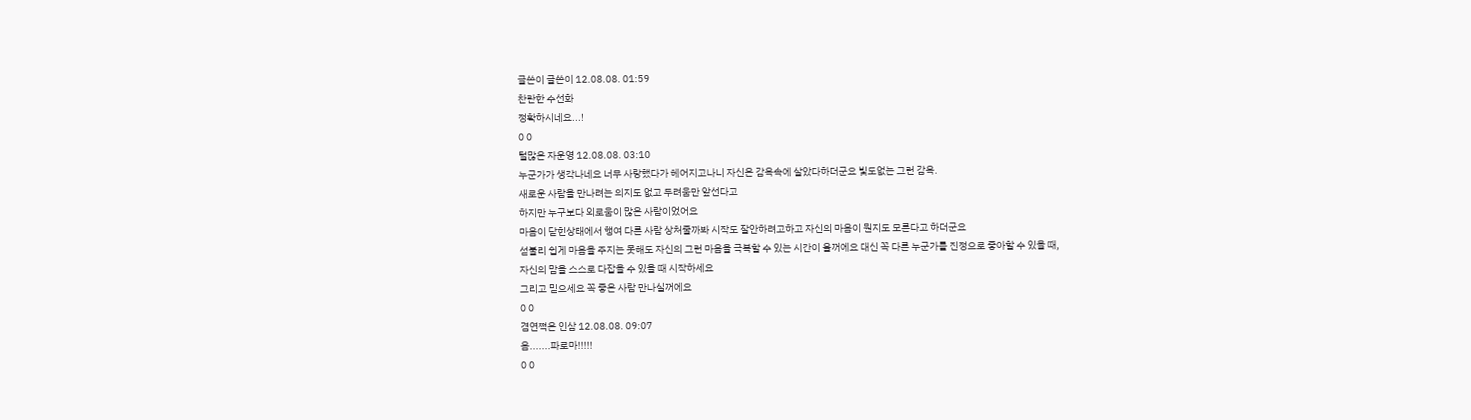글쓴이 글쓴이 12.08.08. 01:59
찬란한 수선화
정확하시네요...!
0 0
털많은 자운영 12.08.08. 03:10
누군가가 생각나네요 너무 사랑했다가 헤어지고나니 자신은 감옥속에 살았다하더군요 빛도없는 그런 감옥.
새로운 사람을 만나려는 의지도 없고 두려움만 앞선다고
하지만 누구보다 외로움이 많은 사람이었어요
마음이 닫힌상태에서 행여 다른 사람 상처줄까봐 시작도 잘안하려고하고 자신의 마음이 뭔지도 모른다고 하더군요
섣불리 쉽게 마음을 주지는 못해도 자신의 그런 마음을 극복할 수 있는 시간이 올꺼에요 대신 꼭 다른 누군가를 진정으로 좋아할 수 있을 때,
자신의 맘을 스스로 다잡을 수 있을 때 시작하세요
그리고 믿으세요 꼭 좋은 사람 만나실꺼에요
0 0
겸연쩍은 인삼 12.08.08. 09:07
음.......파로마!!!!!
0 0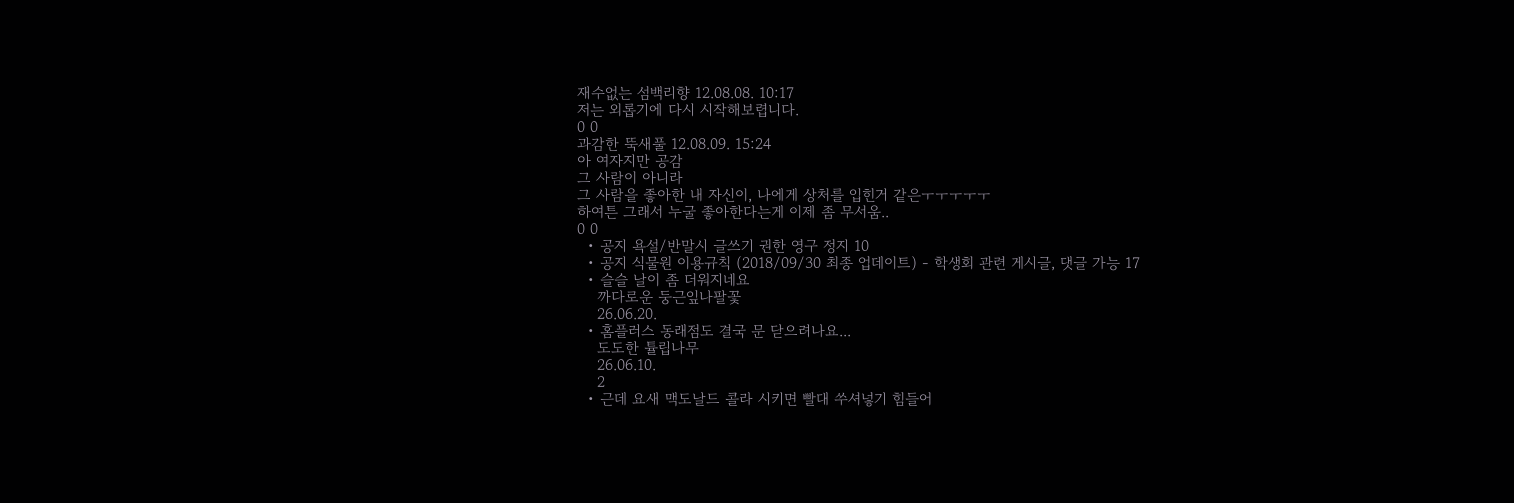재수없는 섬백리향 12.08.08. 10:17
저는 외롭기에 다시 시작해보렵니다.
0 0
과감한 뚝새풀 12.08.09. 15:24
아 여자지만 공감
그 사람이 아니라
그 사람을 좋아한 내 자신이, 나에게 상처를 입힌거 같은ㅜㅜㅜㅜㅜ
하여튼 그래서 누굴 좋아한다는게 이제 좀 무서움..
0 0
  • 공지 욕설/반말시 글쓰기 권한 영구 정지 10
  • 공지 식물원 이용규칙 (2018/09/30 최종 업데이트) - 학생회 관련 게시글, 댓글 가능 17
  • 슬슬 날이 좀 더워지네요
    까다로운 둥근잎나팔꽃
    26.06.20.
  • 홈플러스 동래점도 결국 문 닫으려나요...
    도도한 튤립나무
    26.06.10.
    2
  • 근데 요새 맥도날드 콜라 시키면 빨대 쑤셔넣기 힘들어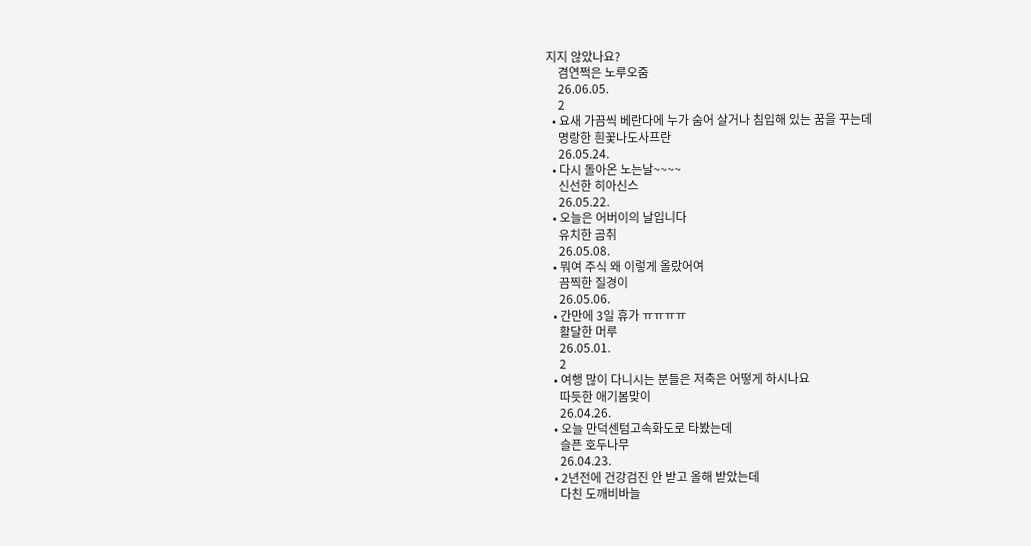지지 않았나요?
    겸연쩍은 노루오줌
    26.06.05.
    2
  • 요새 가끔씩 베란다에 누가 숨어 살거나 침입해 있는 꿈을 꾸는데
    명랑한 흰꽃나도사프란
    26.05.24.
  • 다시 돌아온 노는날~~~~
    신선한 히아신스
    26.05.22.
  • 오늘은 어버이의 날입니다
    유치한 곰취
    26.05.08.
  • 뭐여 주식 왜 이렇게 올랐어여
    끔찍한 질경이
    26.05.06.
  • 간만에 3일 휴가 ㅠㅠㅠㅠ
    활달한 머루
    26.05.01.
    2
  • 여행 많이 다니시는 분들은 저축은 어떻게 하시나요
    따듯한 애기봄맞이
    26.04.26.
  • 오늘 만덕센텀고속화도로 타봤는데
    슬픈 호두나무
    26.04.23.
  • 2년전에 건강검진 안 받고 올해 받았는데
    다친 도깨비바늘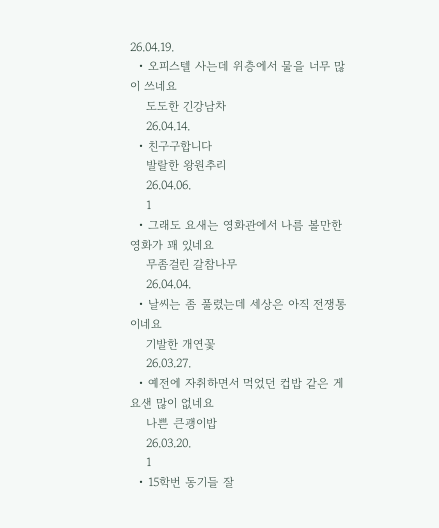26.04.19.
  • 오피스텔 사는데 위층에서 물을 너무 많이 쓰네요
    도도한 긴강남차
    26.04.14.
  • 친구구합니다
    발랄한 왕원추리
    26.04.06.
    1
  • 그래도 요새는 영화관에서 나름 볼만한 영화가 꽤 있네요
    무좀걸린 갈참나무
    26.04.04.
  • 날씨는 좀 풀렸는데 세상은 아직 전쟁통이네요
    기발한 개연꽃
    26.03.27.
  • 예전에 자취하면서 먹었던 컵밥 같은 게 요샌 많이 없네요
    나쁜 큰괭이밥
    26.03.20.
    1
  • 15학번 동기들 잘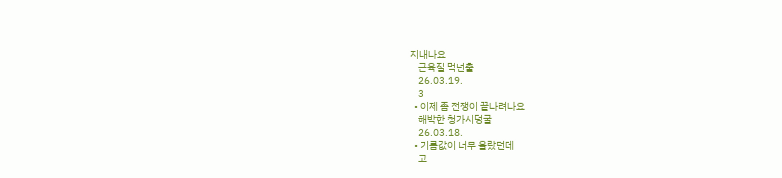지내나요
    근육질 먹넌출
    26.03.19.
    3
  • 이제 좀 전쟁이 끝나려나요
    해박한 청가시덩굴
    26.03.18.
  • 기름값이 너무 올랐던데
    고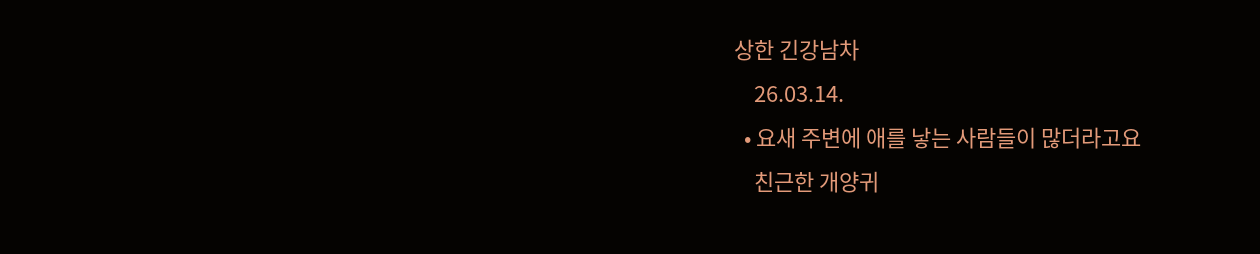상한 긴강남차
    26.03.14.
  • 요새 주변에 애를 낳는 사람들이 많더라고요
    친근한 개양귀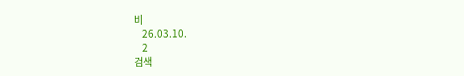비
    26.03.10.
    2
검색